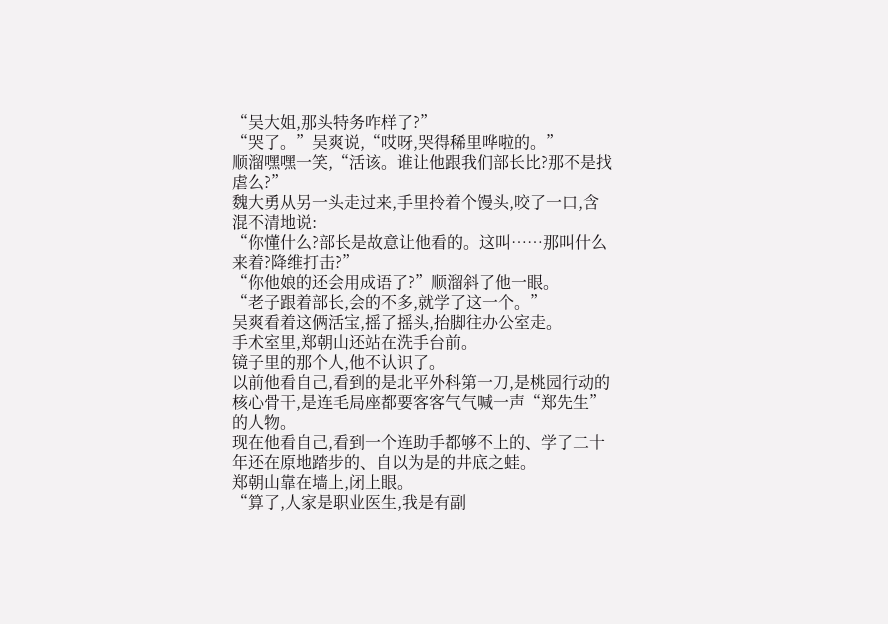“吴大姐,那头特务咋样了?”
“哭了。”吴爽说,“哎呀,哭得稀里哗啦的。”
顺溜嘿嘿一笑,“活该。谁让他跟我们部长比?那不是找虐么?”
魏大勇从另一头走过来,手里拎着个馒头,咬了一口,含混不清地说:
“你懂什么?部长是故意让他看的。这叫……那叫什么来着?降维打击?”
“你他娘的还会用成语了?”顺溜斜了他一眼。
“老子跟着部长,会的不多,就学了这一个。”
吴爽看着这俩活宝,摇了摇头,抬脚往办公室走。
手术室里,郑朝山还站在洗手台前。
镜子里的那个人,他不认识了。
以前他看自己,看到的是北平外科第一刀,是桃园行动的核心骨干,是连毛局座都要客客气气喊一声“郑先生”的人物。
现在他看自己,看到一个连助手都够不上的、学了二十年还在原地踏步的、自以为是的井底之蛙。
郑朝山靠在墙上,闭上眼。
“算了,人家是职业医生,我是有副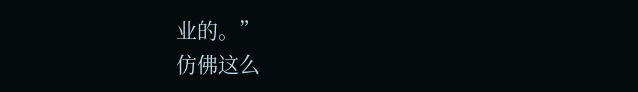业的。”
仿佛这么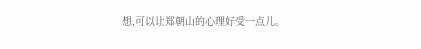想,可以让郑朝山的心理好受一点儿。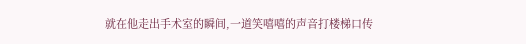就在他走出手术室的瞬间,一道笑嘻嘻的声音打楼梯口传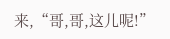来,“哥,哥,这儿呢!”